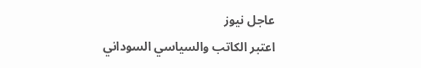عاجل نيوز
اعتبر الكاتب والسياسي السوداني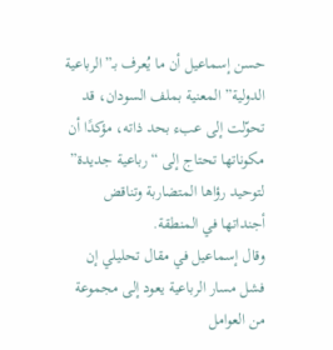حسن إسماعيل أن ما يُعرف بـ”الرباعية الدولية” المعنية بملف السودان، قد تحوّلت إلى عبء بحد ذاته، مؤكدًا أن مكوناتها تحتاج إلى “رباعية جديدة” لتوحيد رؤاها المتضاربة وتناقض أجنداتها في المنطقة.
وقال إسماعيل في مقال تحليلي إن فشل مسار الرباعية يعود إلى مجموعة من العوامل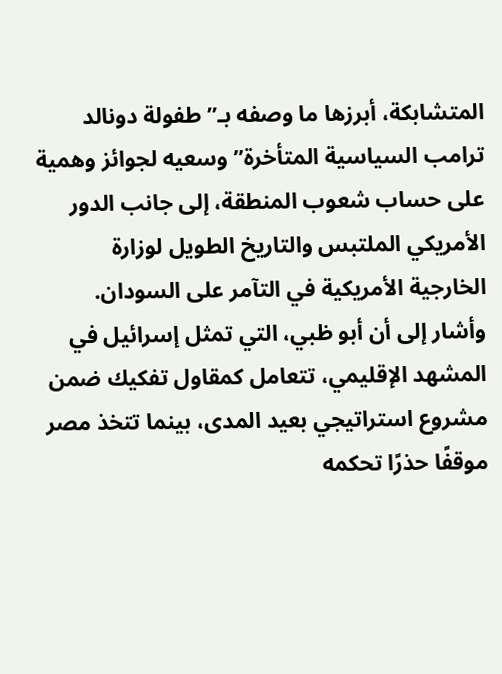المتشابكة، أبرزها ما وصفه بـ”طفولة دونالد ترامب السياسية المتأخرة” وسعيه لجوائز وهمية على حساب شعوب المنطقة، إلى جانب الدور الأمريكي الملتبس والتاريخ الطويل لوزارة الخارجية الأمريكية في التآمر على السودان.
وأشار إلى أن أبو ظبي، التي تمثل إسرائيل في المشهد الإقليمي، تتعامل كمقاول تفكيك ضمن مشروع استراتيجي بعيد المدى، بينما تتخذ مصر موقفًا حذرًا تحكمه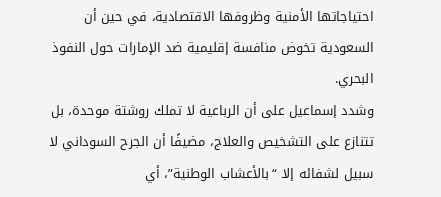احتياجاتها الأمنية وظروفها الاقتصادية، في حين أن السعودية تخوض منافسة إقليمية ضد الإمارات حول النفوذ البحري.
وشدد إسماعيل على أن الرباعية لا تملك روشتة موحدة، بل تتنازع على التشخيص والعلاج، مضيفًا أن الجرح السوداني لا سبيل لشفائه إلا “بالأعشاب الوطنية”، أي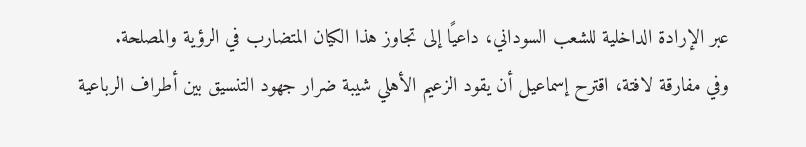عبر الإرادة الداخلية للشعب السوداني، داعيًا إلى تجاوز هذا الكيان المتضارب في الرؤية والمصلحة.
وفي مفارقة لافتة، اقترح إسماعيل أن يقود الزعيم الأهلي شيبة ضرار جهود التنسيق بين أطراف الرباعية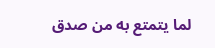لما يتمتع به من صدق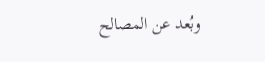وبُعد عن المصالح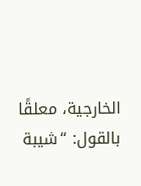الخارجية، معلقًا بالقول: “شيبة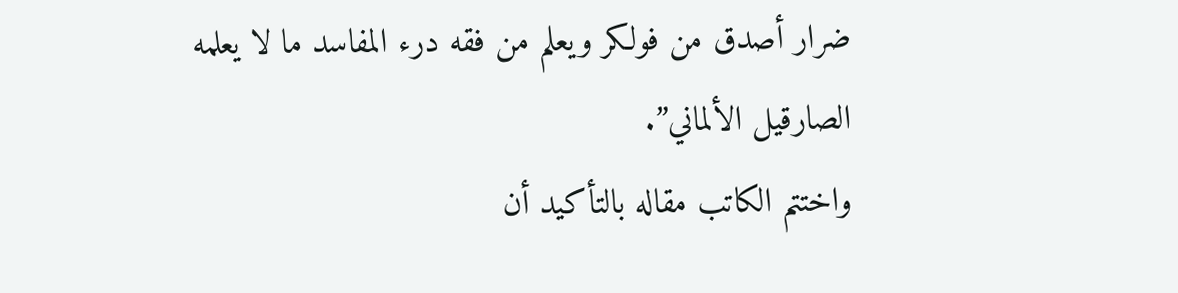ضرار أصدق من فولكر ويعلم من فقه درء المفاسد ما لا يعلمه الصارقيل الألماني”.
واختتم الكاتب مقاله بالتأكيد أن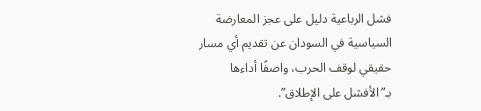فشل الرباعية دليل على عجز المعارضة السياسية في السودان عن تقديم أي مسار حقيقي لوقف الحرب، واصفًا أداءها بـ”الأفشل على الإطلاق”.